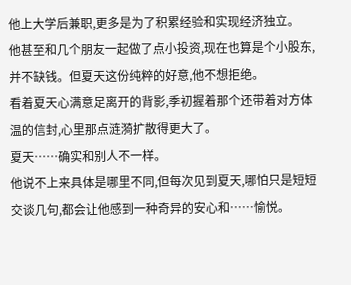他上大学后兼职,更多是为了积累经验和实现经济独立。
他甚至和几个朋友一起做了点小投资,现在也算是个小股东,并不缺钱。但夏天这份纯粹的好意,他不想拒绝。
看着夏天心满意足离开的背影,季初握着那个还带着对方体温的信封,心里那点涟漪扩散得更大了。
夏天……确实和别人不一样。
他说不上来具体是哪里不同,但每次见到夏天,哪怕只是短短交谈几句,都会让他感到一种奇异的安心和……愉悦。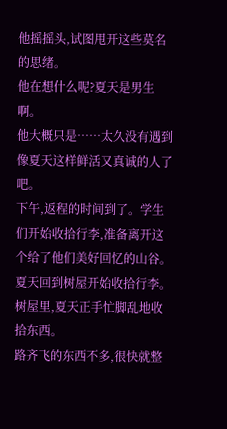他摇摇头,试图甩开这些莫名的思绪。
他在想什么呢?夏天是男生啊。
他大概只是……太久没有遇到像夏天这样鲜活又真诚的人了吧。
下午,返程的时间到了。学生们开始收拾行李,准备离开这个给了他们美好回忆的山谷。
夏天回到树屋开始收拾行李。
树屋里,夏天正手忙脚乱地收拾东西。
路齐飞的东西不多,很快就整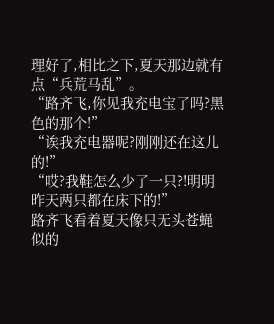理好了,相比之下,夏天那边就有点“兵荒马乱”。
“路齐飞,你见我充电宝了吗?黑色的那个!”
“诶我充电器呢?刚刚还在这儿的!”
“哎?我鞋怎么少了一只?!明明昨天两只都在床下的!”
路齐飞看着夏天像只无头苍蝇似的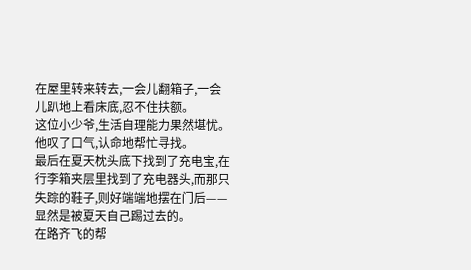在屋里转来转去,一会儿翻箱子,一会儿趴地上看床底,忍不住扶额。
这位小少爷,生活自理能力果然堪忧。
他叹了口气,认命地帮忙寻找。
最后在夏天枕头底下找到了充电宝,在行李箱夹层里找到了充电器头,而那只失踪的鞋子,则好端端地摆在门后——显然是被夏天自己踢过去的。
在路齐飞的帮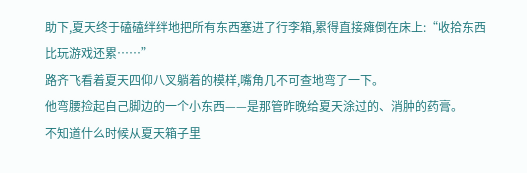助下,夏天终于磕磕绊绊地把所有东西塞进了行李箱,累得直接瘫倒在床上:“收拾东西比玩游戏还累……”
路齐飞看着夏天四仰八叉躺着的模样,嘴角几不可查地弯了一下。
他弯腰捡起自己脚边的一个小东西——是那管昨晚给夏天涂过的、消肿的药膏。
不知道什么时候从夏天箱子里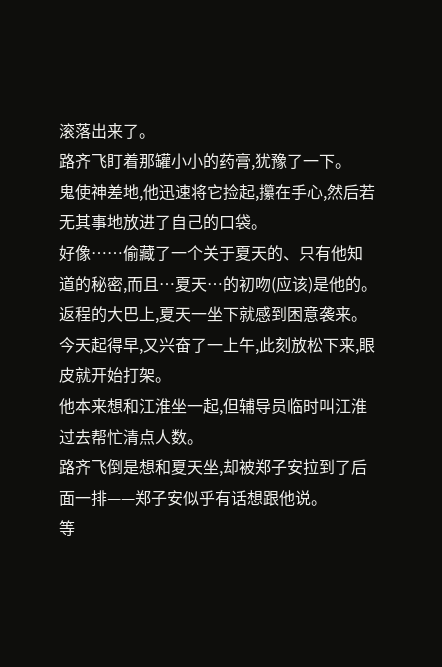滚落出来了。
路齐飞盯着那罐小小的药膏,犹豫了一下。
鬼使神差地,他迅速将它捡起,攥在手心,然后若无其事地放进了自己的口袋。
好像……偷藏了一个关于夏天的、只有他知道的秘密,而且…夏天…的初吻(应该)是他的。
返程的大巴上,夏天一坐下就感到困意袭来。
今天起得早,又兴奋了一上午,此刻放松下来,眼皮就开始打架。
他本来想和江淮坐一起,但辅导员临时叫江淮过去帮忙清点人数。
路齐飞倒是想和夏天坐,却被郑子安拉到了后面一排——郑子安似乎有话想跟他说。
等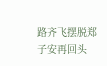路齐飞摆脱郑子安再回头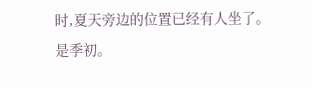时,夏天旁边的位置已经有人坐了。
是季初。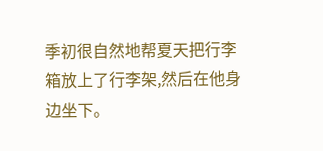季初很自然地帮夏天把行李箱放上了行李架,然后在他身边坐下。